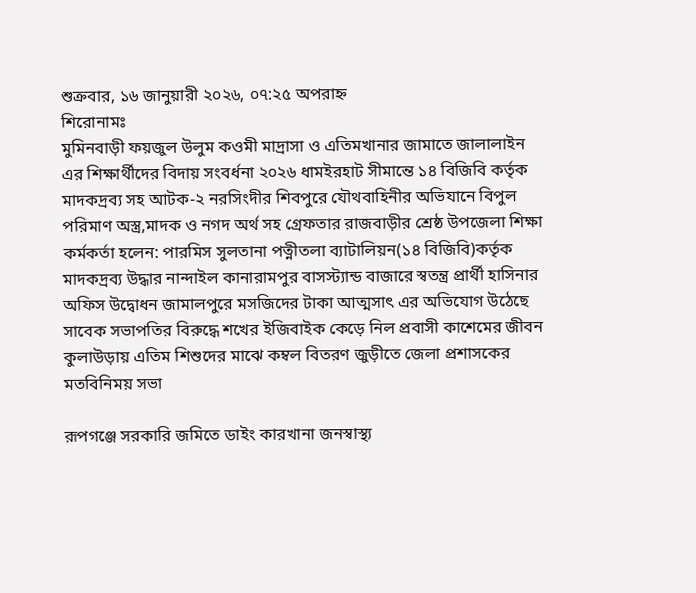শুক্রবার, ১৬ জানুয়ারী ২০২৬, ০৭:২৫ অপরাহ্ন
শিরোনামঃ
মুমিনবাড়ী ফয়জুল উলুম কওমী মাদ্রাসা ও এতিমখানার জামাতে জালালাইন এর শিক্ষার্থীদের বিদায় সংবর্ধনা ২০২৬ ধামইরহাট সীমান্তে ১৪ বিজিবি কর্তৃক মাদকদ্রব্য সহ আটক-২ নরসিংদীর শিবপুরে যৌথবাহিনীর অভিযানে বিপুল পরিমাণ অস্ত্র,মাদক ও নগদ অর্থ সহ গ্রেফতার রাজবাড়ীর শ্রেষ্ঠ উপজেলা শিক্ষা কর্মকর্তা হলেন: পারমিস সুলতানা পত্নীতলা ব্যাটালিয়ন(১৪ বিজিবি)কর্তৃক মাদকদ্রব্য উদ্ধার নান্দাইল কানারামপুর বাসস্ট্যান্ড বাজারে স্বতন্ত্র প্রার্থী হাসিনার অফিস উদ্বোধন জামালপুরে মসজিদের টাকা আত্মসাৎ এর অভিযোগ উঠেছে সাবেক সভাপতির বিরুদ্ধে শখের ইজিবাইক কেড়ে নিল প্রবাসী কাশেমের জীবন কুলাউড়ায় এতিম শিশুদের মাঝে কম্বল বিতরণ জুড়ীতে জেলা প্রশাসকের মতবিনিময় সভা

রূপগঞ্জে সরকারি জমিতে ডাইং কারখানা জনস্বাস্থ্য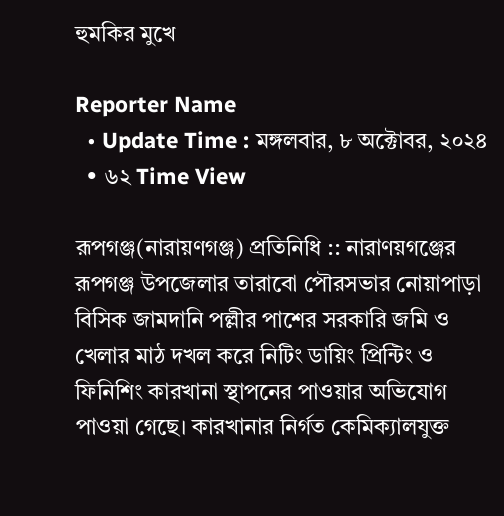হুমকির মুখে

Reporter Name
  • Update Time : মঙ্গলবার, ৮ অক্টোবর, ২০২৪
  • ৬২ Time View

রূপগঞ্জ(নারায়ণগঞ্জ) প্রতিনিধি :: নারাণয়গঞ্জের রূপগঞ্জ উপজেলার তারাবো পৌরসভার নোয়াপাড়া বিসিক জামদানি পল্লীর পাশের সরকারি জমি ও খেলার মাঠ দখল করে নিটিং ডায়িং প্রিন্টিং ও ফিনিশিং কারখানা স্থাপনের পাওয়ার অভিযোগ পাওয়া গেছে। কারখানার নির্গত কেমিক্যালযুক্ত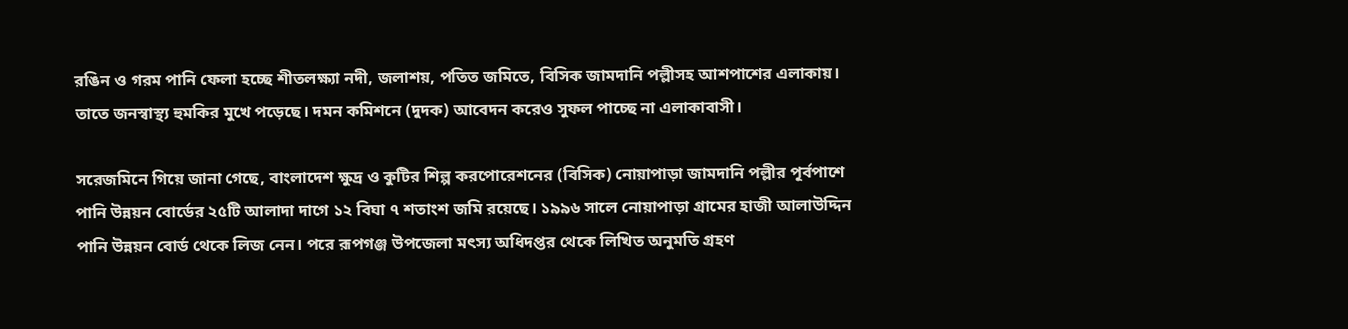রঙিন ও গরম পানি ফেলা হচ্ছে শীতলক্ষ্যা নদী, জলাশয়, পতিত জমিতে, বিসিক জামদানি পল্লীসহ আশপাশের এলাকায়। তাতে জনস্বাস্থ্য হুমকির মুখে পড়েছে। দমন কমিশনে (দুদক) আবেদন করেও সুফল পাচ্ছে না এলাকাবাসী।

সরেজমিনে গিয়ে জানা গেছে, বাংলাদেশ ক্ষুদ্র ও কুটির শিল্প করপোরেশনের (বিসিক) নোয়াপাড়া জামদানি পল্লীর পূর্বপাশে পানি উন্নয়ন বোর্ডের ২৫টি আলাদা দাগে ১২ বিঘা ৭ শতাংশ জমি রয়েছে। ১৯৯৬ সালে নোয়াপাড়া গ্রামের হাজী আলাউদ্দিন পানি উন্নয়ন বোর্ড থেকে লিজ নেন। পরে রূপগঞ্জ উপজেলা মৎস্য অধিদপ্তর থেকে লিখিত অনুমতি গ্রহণ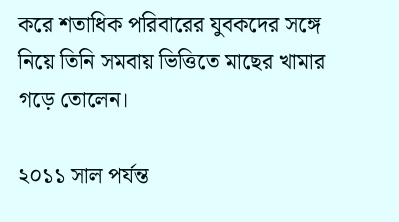করে শতাধিক পরিবারের যুবকদের সঙ্গে নিয়ে তিনি সমবায় ভিত্তিতে মাছের খামার গড়ে তোলেন।

২০১১ সাল পর্যন্ত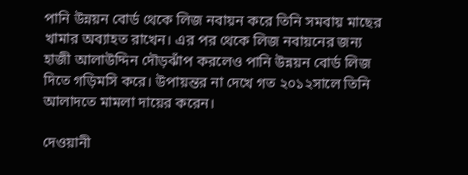পানি উন্নয়ন বোর্ড থেকে লিজ নবায়ন করে তিনি সমবায় মাছের খামার অব্যাহত রাখেন। এর পর থেকে লিজ নবায়নের জন্য হাজী আলাউদ্দিন দৌড়ঝাঁপ করলেও পানি উন্নয়ন বোর্ড লিজ দিতে গড়িমসি করে। উপায়ন্তর না দেখে গত ২০১২সালে তিনি আলাদতে মামলা দায়ের করেন।

দেওয়ানী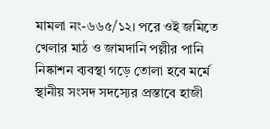মামলা নং-৬৬৫/১২। পরে ওই জমিতে খেলার মাঠ ও জামদানি পল্লীর পানি নিষ্কাশন ব্যবস্থা গড়ে তোলা হবে মর্মে স্থানীয় সংসদ সদস্যের প্রস্তাবে হাজী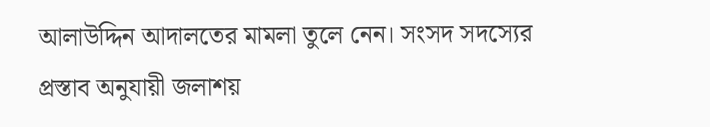আলাউদ্দিন আদালতের মামলা তুলে নেন। সংসদ সদস্যের প্রস্তাব অনুযায়ী জলাশয়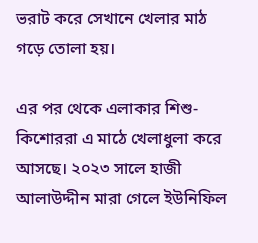ভরাট করে সেখানে খেলার মাঠ গড়ে তোলা হয়।

এর পর থেকে এলাকার শিশু-কিশোররা এ মাঠে খেলাধুলা করে আসছে। ২০২৩ সালে হাজী আলাউদ্দীন মারা গেলে ইউনিফিল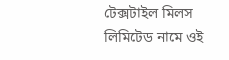টেক্সটাইল মিলস লিমিটেড নামে ওই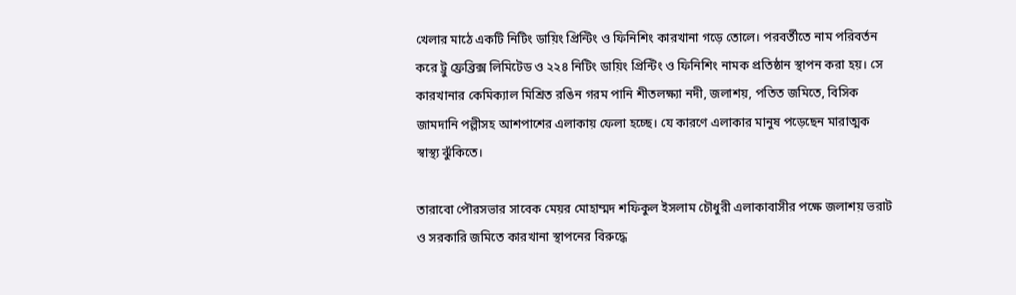খেলার মাঠে একটি নিটিং ডায়িং প্রিন্টিং ও ফিনিশিং কারখানা গড়ে তোলে। পরবর্তীতে নাম পরিবর্তন করে ট্রু ফ্রেব্রিক্স লিমিটেড ও ২২৪ নিটিং ডায়িং প্রিন্টিং ও ফিনিশিং নামক প্রতিষ্ঠান স্থাপন করা হয়। সে কারখানার কেমিক্যাল মিশ্রিত রঙিন গরম পানি শীতলক্ষ্যা নদী, জলাশয়, পতিত জমিতে, বিসিক জামদানি পল্লীসহ আশপাশের এলাকায় ফেলা হচ্ছে। যে কারণে এলাকার মানুষ পড়েছেন মারাত্মক স্বাস্থ্য ঝুঁকিতে।

তারাবো পৌরসভার সাবেক মেয়র মোহাম্মদ শফিকুল ইসলাম চৌধুরী এলাকাবাসীর পক্ষে জলাশয় ভরাট ও সরকারি জমিতে কারখানা স্থাপনের বিরুদ্ধে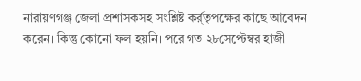নারায়ণগঞ্জ জেলা প্রশাসকসহ সংশ্লিষ্ট কর্র্তৃপক্ষের কাছে আবেদন করেন। কিন্তু কোনো ফল হয়নি। পরে গত ২৮সেপ্টেম্বর হাজী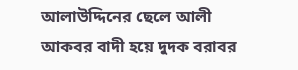আলাউদ্দিনের ছেলে আলী আকবর বাদী হয়ে দুদক বরাবর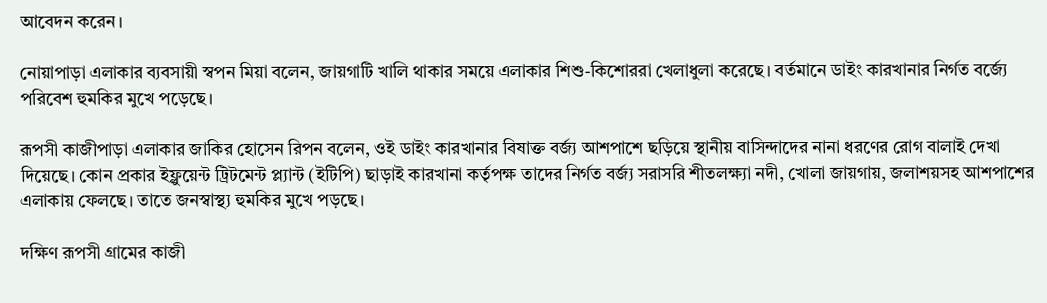আবেদন করেন।

নোয়াপাড়া এলাকার ব্যবসায়ী স্বপন মিয়া বলেন, জায়গাটি খালি থাকার সময়ে এলাকার শিশু-কিশোররা খেলাধুলা করেছে। বর্তমানে ডাইং কারখানার নির্গত বর্জ্যে পরিবেশ হুমকির মুখে পড়েছে।

রূপসী কাজীপাড়া এলাকার জাকির হোসেন রিপন বলেন, ওই ডাইং কারখানার বিষাক্ত বর্জ্য আশপাশে ছড়িয়ে স্থানীয় বাসিন্দাদের নানা ধরণের রোগ বালাই দেখা দিয়েছে। কোন প্রকার ইফ্লুয়েন্ট ট্রিটমেন্ট প্ল্যান্ট (ইটিপি) ছাড়াই কারখানা কর্তৃপক্ষ তাদের নির্গত বর্জ্য সরাসরি শীতলক্ষ্যা নদী, খোলা জায়গায়, জলাশয়সহ আশপাশের এলাকায় ফেলছে। তাতে জনস্বাস্থ্য হুমকির মুখে পড়ছে।

দক্ষিণ রূপসী গ্রামের কাজী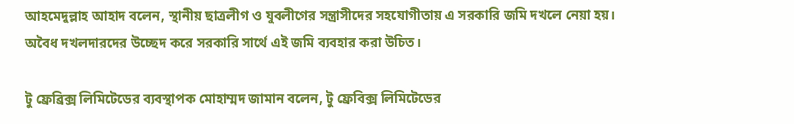আহমেদুল্লাহ আহাদ বলেন, স্থানীয় ছাত্রলীগ ও যুবলীগের সন্ত্রাসীদের সহযোগীতায় এ সরকারি জমি দখলে নেয়া হয়। অবৈধ দখলদারদের উচ্ছেদ করে সরকারি সার্থে এই জমি ব্যবহার করা উচিত।

টু ফ্রেব্রিক্স লিমিটেডের ব্যবস্থাপক মোহাম্মদ জামান বলেন, টু ফ্রেবিক্স লিমিটেডের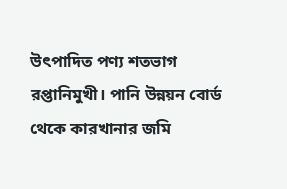উৎপাদিত পণ্য শতভাগ রপ্তানিমুখী। পানি উন্নয়ন বোর্ড থেকে কারখানার জমি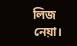লিজ নেয়া।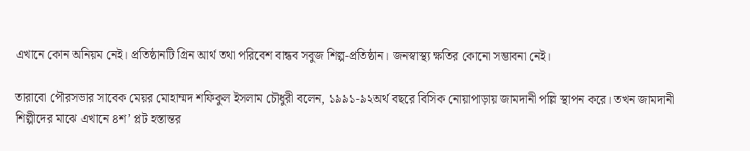এখানে কোন অনিয়ম নেই। প্রতিষ্ঠানটি গ্রিন আর্থ তথা পরিবেশ বান্ধব সবুজ শিল্প-প্রতিষ্ঠান। জনস্বাস্থ্য ক্ষতির কোনো সম্ভাবনা নেই।

তারাবো পৌরসভার সাবেক মেয়র মোহাম্মদ শফিকুল ইসলাম চৌধুরী বলেন, ১৯৯১-৯২অর্থ বছরে বিসিক নোয়াপাড়ায় জামদানী পল্লি স্থাপন করে। তখন জামদানী শিল্পীদের মাঝে এখানে ৪শ’ প্লট হস্তান্তর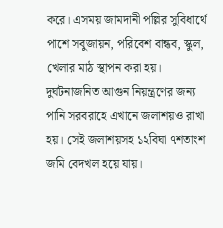করে। এসময় জামদানী পল্লির সুবিধার্থে পাশে সবুজায়ন, পরিবেশ বান্ধব, স্কুল, খেলার মাঠ স্থাপন করা হয়। দুর্ঘটনাজনিত আগুন নিয়ন্ত্রণের জন্য পানি সরবরাহে এখানে জলাশয়ও রাখা হয়। সেই জলাশয়সহ ১২বিঘা ৭শতাংশ জমি বেদখল হয়ে যায়।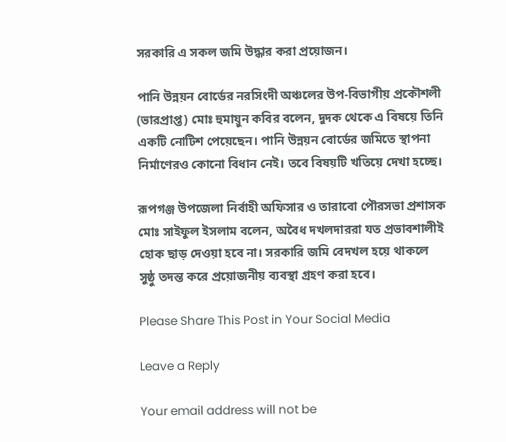সরকারি এ সকল জমি উদ্ধার করা প্রয়োজন।

পানি উন্নয়ন বোর্ডের নরসিংদী অঞ্চলের উপ-বিভাগীয় প্রকৌশলী (ভারপ্রাপ্ত) মোঃ হুমায়ুন কবির বলেন, দুদক থেকে এ বিষয়ে তিনি একটি নোটিশ পেয়েছেন। পানি উন্নয়ন বোর্ডের জমিতে স্থাপনা নির্মাণেরও কোনো বিধান নেই। তবে বিষয়টি খতিয়ে দেখা হচ্ছে।

রূপগঞ্জ উপজেলা নির্বাহী অফিসার ও তারাবো পৌরসভা প্রশাসক মোঃ সাইফুল ইসলাম বলেন, অবৈধ দখলদাররা যত প্রভাবশালীই হোক ছাড় দেওয়া হবে না। সরকারি জমি বেদখল হয়ে থাকলে সুষ্ঠু তদন্ত করে প্রয়োজনীয় ব্যবস্থা গ্রহণ করা হবে।

Please Share This Post in Your Social Media

Leave a Reply

Your email address will not be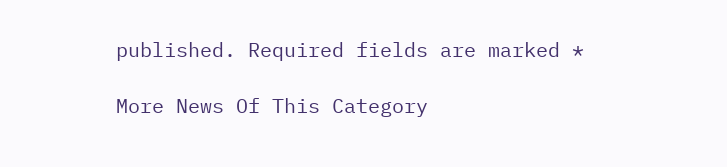published. Required fields are marked *

More News Of This Category